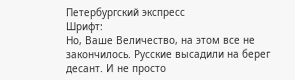Петербургский экспресс
Шрифт:
Но, Ваше Величество, на этом все не закончилось. Русские высадили на берег десант. И не просто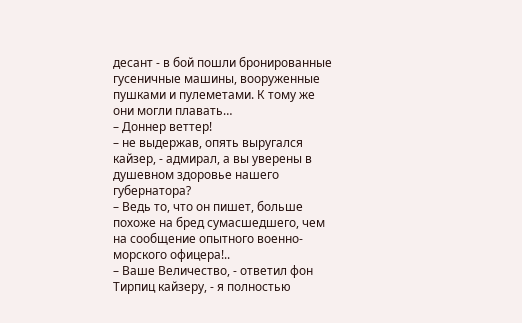десант - в бой пошли бронированные гусеничные машины, вооруженные пушками и пулеметами. К тому же они могли плавать…
– Доннер веттер!
– не выдержав, опять выругался кайзер, - адмирал, а вы уверены в душевном здоровье нашего губернатора?
– Ведь то, что он пишет, больше похоже на бред сумасшедшего, чем на сообщение опытного военно-морского офицера!..
– Ваше Величество, - ответил фон Тирпиц кайзеру, - я полностью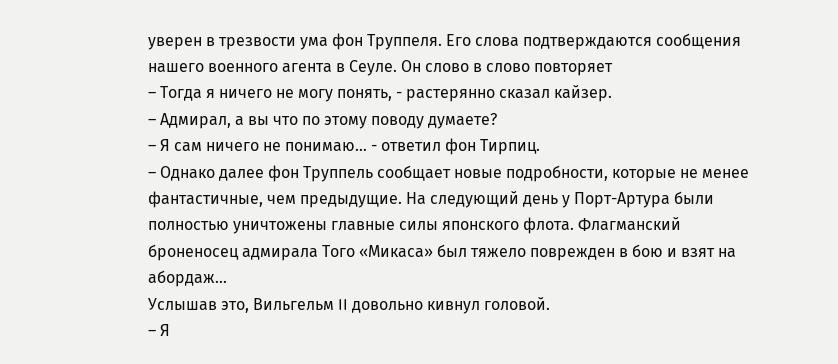уверен в трезвости ума фон Труппеля. Его слова подтверждаются сообщения нашего военного агента в Сеуле. Он слово в слово повторяет
– Тогда я ничего не могу понять, - растерянно сказал кайзер.
– Адмирал, а вы что по этому поводу думаете?
– Я сам ничего не понимаю… - ответил фон Тирпиц.
– Однако далее фон Труппель сообщает новые подробности, которые не менее фантастичные, чем предыдущие. На следующий день у Порт-Артура были полностью уничтожены главные силы японского флота. Флагманский броненосец адмирала Того «Микаса» был тяжело поврежден в бою и взят на абордаж…
Услышав это, Вильгельм II довольно кивнул головой.
– Я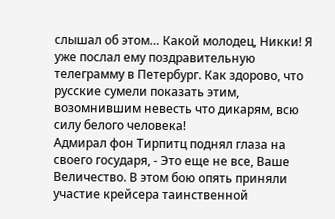слышал об этом… Какой молодец, Никки! Я уже послал ему поздравительную телеграмму в Петербург. Как здорово, что русские сумели показать этим, возомнившим невесть что дикарям, всю силу белого человека!
Адмирал фон Тирпитц поднял глаза на своего государя, - Это еще не все, Ваше Величество. В этом бою опять приняли участие крейсера таинственной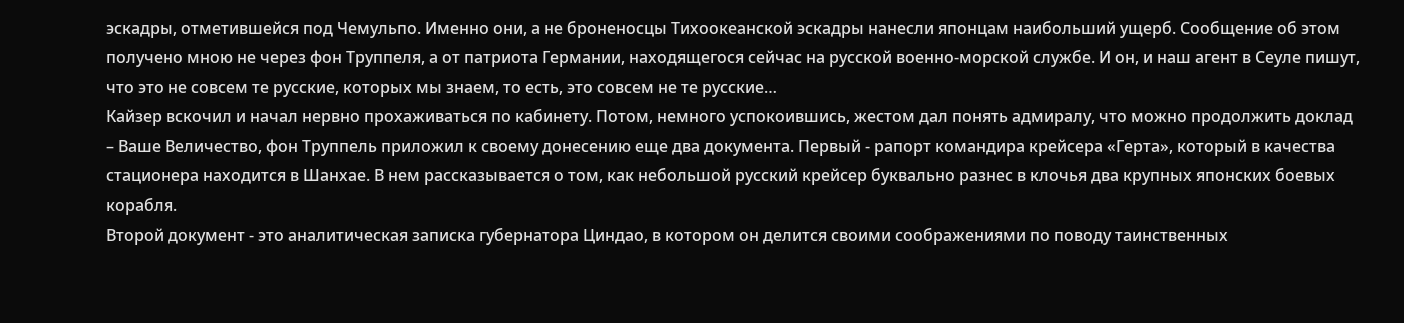эскадры, отметившейся под Чемульпо. Именно они, а не броненосцы Тихоокеанской эскадры нанесли японцам наибольший ущерб. Сообщение об этом получено мною не через фон Труппеля, а от патриота Германии, находящегося сейчас на русской военно-морской службе. И он, и наш агент в Сеуле пишут, что это не совсем те русские, которых мы знаем, то есть, это совсем не те русские…
Кайзер вскочил и начал нервно прохаживаться по кабинету. Потом, немного успокоившись, жестом дал понять адмиралу, что можно продолжить доклад
– Ваше Величество, фон Труппель приложил к своему донесению еще два документа. Первый - рапорт командира крейсера «Герта», который в качества стационера находится в Шанхае. В нем рассказывается о том, как небольшой русский крейсер буквально разнес в клочья два крупных японских боевых корабля.
Второй документ - это аналитическая записка губернатора Циндао, в котором он делится своими соображениями по поводу таинственных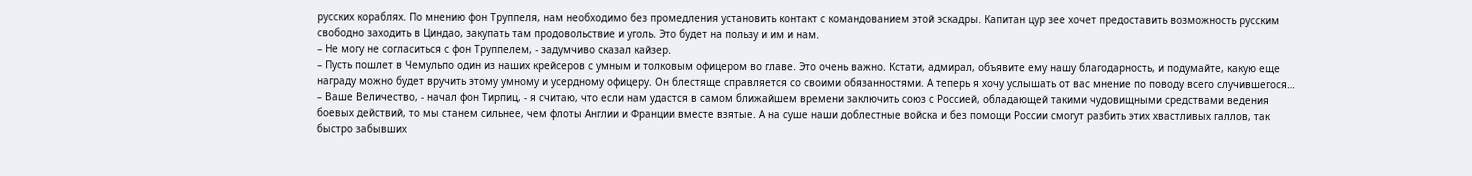русских кораблях. По мнению фон Труппеля, нам необходимо без промедления установить контакт с командованием этой эскадры. Капитан цур зее хочет предоставить возможность русским свободно заходить в Циндао, закупать там продовольствие и уголь. Это будет на пользу и им и нам.
– Не могу не согласиться с фон Труппелем, - задумчиво сказал кайзер.
– Пусть пошлет в Чемульпо один из наших крейсеров с умным и толковым офицером во главе. Это очень важно. Кстати, адмирал, объявите ему нашу благодарность, и подумайте, какую еще награду можно будет вручить этому умному и усердному офицеру. Он блестяще справляется со своими обязанностями. А теперь я хочу услышать от вас мнение по поводу всего случившегося…
– Ваше Величество, - начал фон Тирпиц, - я считаю, что если нам удастся в самом ближайшем времени заключить союз с Россией, обладающей такими чудовищными средствами ведения боевых действий, то мы станем сильнее, чем флоты Англии и Франции вместе взятые. А на суше наши доблестные войска и без помощи России смогут разбить этих хвастливых галлов, так быстро забывших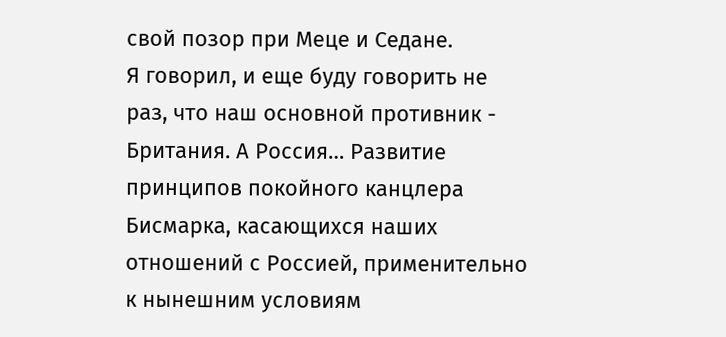свой позор при Меце и Седане.
Я говорил, и еще буду говорить не
раз, что наш основной противник - Британия. А Россия… Развитие принципов покойного канцлера Бисмарка, касающихся наших отношений с Россией, применительно к нынешним условиям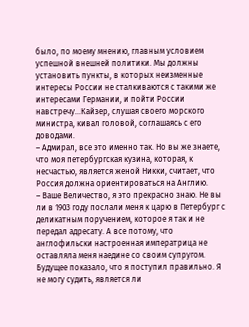было, по моему мнению, главным условием успешной внешней политики. Мы должны установить пункты, в которых неизменные интересы России не сталкиваются с такими же интересами Германии, и пойти России навстречу…Кайзер, слушая своего морского министра, кивал головой, соглашаясь с его доводами.
– Адмирал, все это именно так. Но вы же знаете, что моя петербургская кузина, которая, к несчастью, является женой Никки, считает, что Россия должна ориентироваться на Англию.
– Ваше Величество, я это прекрасно знаю. Не вы ли в 1903 году послали меня к царю в Петербург с деликатным поручением, которое я так и не передал адресату. А все потому, что англофильски настроенная императрица не оставляла меня наедине со своим супругом. Будущее показало, что я поступил правильно. Я не могу судить, является ли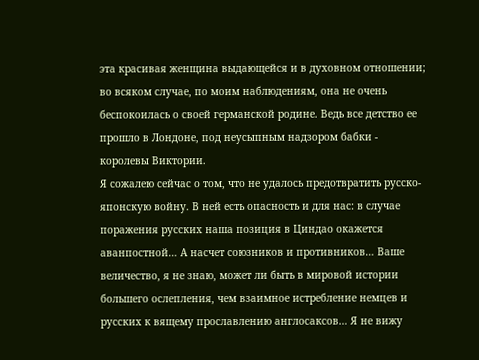эта красивая женщина выдающейся и в духовном отношении; во всяком случае, по моим наблюдениям, она не очень беспокоилась о своей германской родине. Ведь все детство ее прошло в Лондоне, под неусыпным надзором бабки - королевы Виктории.
Я сожалею сейчас о том, что не удалось предотвратить русско-японскую войну. В ней есть опасность и для нас: в случае поражения русских наша позиция в Циндао окажется аванпостной… А насчет союзников и противников… Ваше величество, я не знаю, может ли быть в мировой истории большего ослепления, чем взаимное истребление немцев и русских к вящему прославлению англосаксов… Я не вижу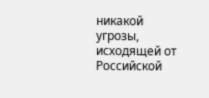никакой угрозы, исходящей от Российской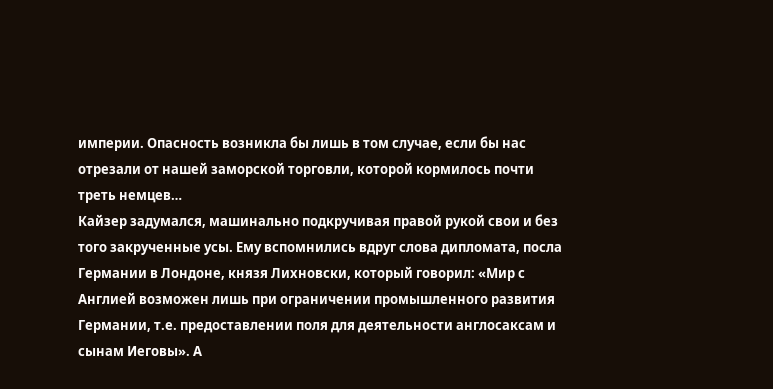империи. Опасность возникла бы лишь в том случае, если бы нас отрезали от нашей заморской торговли, которой кормилось почти треть немцев…
Кайзер задумался, машинально подкручивая правой рукой свои и без того закрученные усы. Ему вспомнились вдруг слова дипломата, посла Германии в Лондоне, князя Лихновски, который говорил: «Мир с Англией возможен лишь при ограничении промышленного развития Германии, т.е. предоставлении поля для деятельности англосаксам и сынам Иеговы». А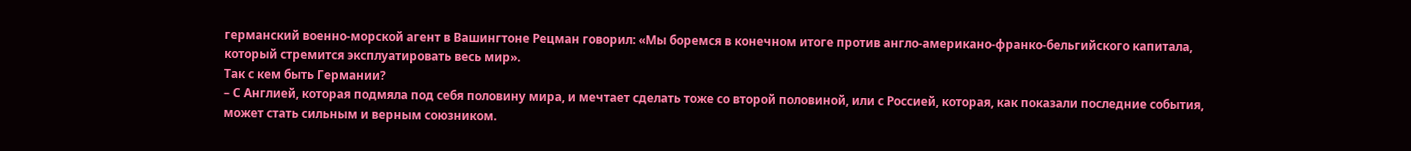германский военно-морской агент в Вашингтоне Рецман говорил: «Мы боремся в конечном итоге против англо-американо-франко-бельгийского капитала, который стремится эксплуатировать весь мир».
Так с кем быть Германии?
– С Англией, которая подмяла под себя половину мира, и мечтает сделать тоже со второй половиной, или с Россией, которая, как показали последние события, может стать сильным и верным союзником.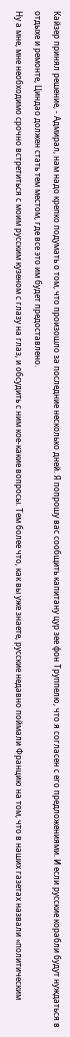Кайзер принял решение, - Адмирал, нам надо крепко подумать о том, что произошло за последние несколько дней. Я попрошу вас сообщить капитану цур зее фон Труппелю, что я согласен с его предложениями. И если русские корабли будут нуждаться в отдыхе и ремонте, Циндао должен стать тем местом, где все это им будет предоставлено.
Ну а мне, мне необходимо срочно встретиться с моим русским кузеном с глазу на глаз, и обсудить с ним кое-какие вопросы. Тем более что, как вы уже знаете, русские недавно поймали Францию на том, что в наших газетах назвали «политическим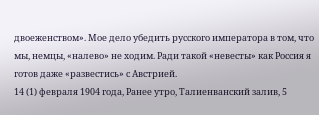двоеженством». Мое дело убедить русского императора в том, что мы, немцы, «налево» не ходим. Ради такой «невесты» как Россия я готов даже «развестись» с Австрией.
14 (1) февраля 1904 года, Ранее утро, Талиенванский залив, 5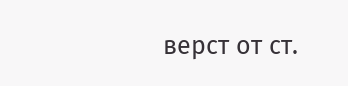верст от ст.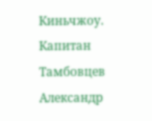Киньчжоу.
Капитан Тамбовцев Александр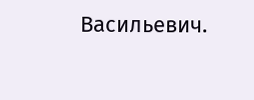Васильевич.